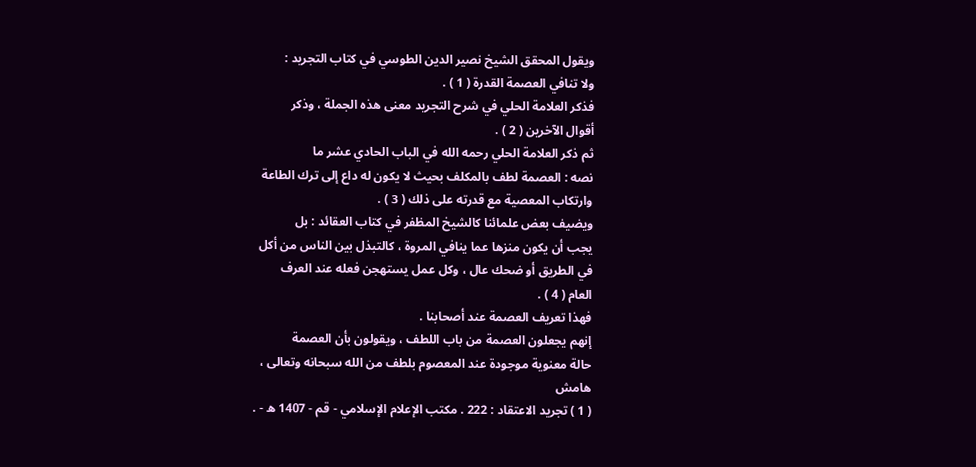ويقول المحقق الشيخ نصير الدين الطوسي في كتاب التجريد :
ولا تنافي العصمة القدرة ( 1 ) .
فذكر العلامة الحلي في شرح التجريد معنى هذه الجملة ، وذكر
أقوال الآخرين ( 2 ) .
ثم ذكر العلامة الحلي رحمه الله في الباب الحادي عشر ما
نصه : العصمة لطف بالمكلف بحيث لا يكون له داع إلى ترك الطاعة
وارتكاب المعصية مع قدرته على ذلك ( 3 ) .
ويضيف بعض علمائنا كالشيخ المظفر في كتاب العقائد : بل
يجب أن يكون منزها عما ينافي المروة ، كالتبذل بين الناس من أكل
في الطريق أو ضحك عال ، وكل عمل يستهجن فعله عند العرف
العام ( 4 ) .
فهذا تعريف العصمة عند أصحابنا .
إنهم يجعلون العصمة من باب اللطف ، ويقولون بأن العصمة
حالة معنوية موجودة عند المعصوم بلطف من الله سبحانه وتعالى ،
هامش
( 1 ) تجريد الاعتقاد : 222 . مكتب الإعلام الإسلامي - قم - 1407 ه - .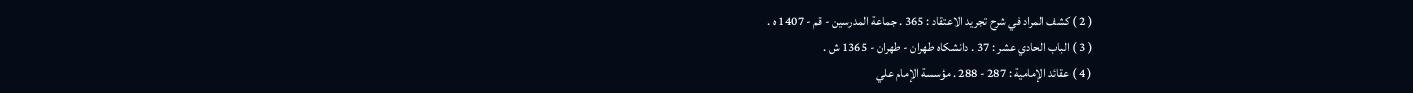( 2 ) كشف المراد في شرح تجريد الاعتقاد : 365 . جماعة المدرسين - قم - 1407 ه .
( 3 ) الباب الحادي عشر : 37 . دانشكاه طهران - طهران - 1365 ش .
( 4 ) عقائد الإمامية : 287 - 288 . مؤسسة الإمام علي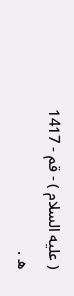( عليه السلام ) - قم - 1417 ه .